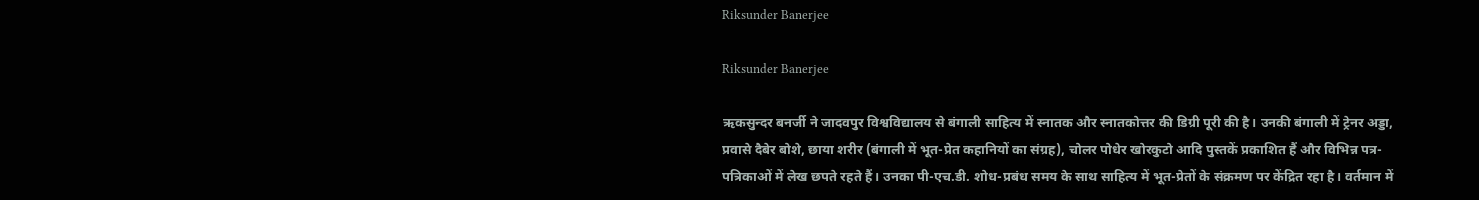Riksunder Banerjee

Riksunder Banerjee

ऋकसुन्दर बनर्जी ने जादवपुर विश्वविद्यालय से बंगाली साहित्य में स्नातक और स्नातकोत्तर की डिग्री पूरी की है। उनकी बंगाली में ट्रेनर अड्डा, प्रवासे दैबेर बोशे, छाया शरीर (बंगाली में भूत-प्रेत कहानियों का संग्रह), चोलर पोधेर खोरकुटो आदि पुस्तकें प्रकाशित हैं और विभिन्न पत्र-पत्रिकाओं में लेख छपते रहते हैं। उनका पी-एच.डी. शोध-प्रबंध समय के साथ साहित्य में भूत-प्रेतों के संक्रमण पर केंद्रित रहा है। वर्तमान में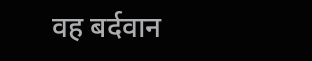वह बर्दवान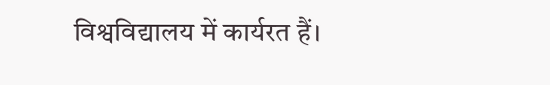विश्वविद्यालय में कार्यरत हैं।